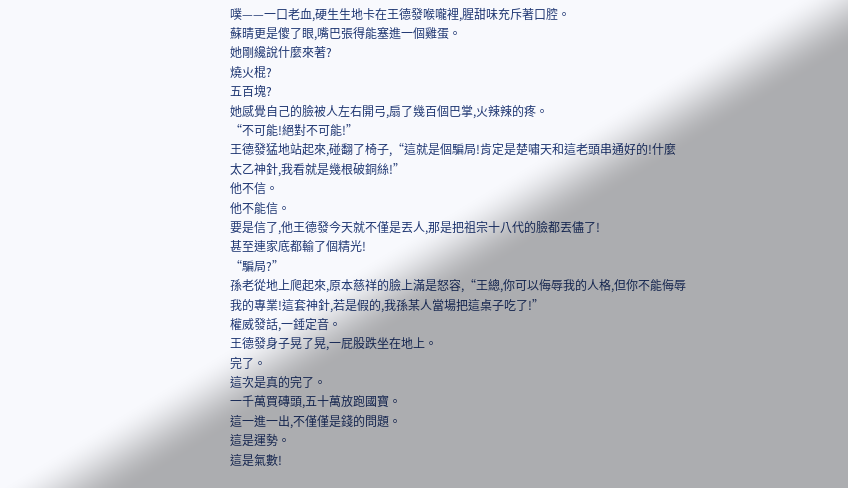噗——一口老血,硬生生地卡在王德發喉嚨裡,腥甜味充斥著口腔。
蘇晴更是傻了眼,嘴巴張得能塞進一個雞蛋。
她剛纔說什麼來著?
燒火棍?
五百塊?
她感覺自己的臉被人左右開弓,扇了幾百個巴掌,火辣辣的疼。
“不可能!絕對不可能!”
王德發猛地站起來,碰翻了椅子,“這就是個騙局!肯定是楚嘯天和這老頭串通好的!什麼太乙神針,我看就是幾根破銅絲!”
他不信。
他不能信。
要是信了,他王德發今天就不僅是丟人,那是把祖宗十八代的臉都丟儘了!
甚至連家底都輸了個精光!
“騙局?”
孫老從地上爬起來,原本慈祥的臉上滿是怒容,“王總,你可以侮辱我的人格,但你不能侮辱我的專業!這套神針,若是假的,我孫某人當場把這桌子吃了!”
權威發話,一錘定音。
王德發身子晃了晃,一屁股跌坐在地上。
完了。
這次是真的完了。
一千萬買磚頭,五十萬放跑國寶。
這一進一出,不僅僅是錢的問題。
這是運勢。
這是氣數!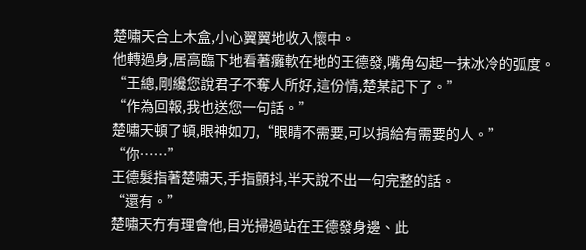楚嘯天合上木盒,小心翼翼地收入懷中。
他轉過身,居高臨下地看著癱軟在地的王德發,嘴角勾起一抹冰冷的弧度。
“王總,剛纔您說君子不奪人所好,這份情,楚某記下了。”
“作為回報,我也送您一句話。”
楚嘯天頓了頓,眼神如刀,“眼睛不需要,可以捐給有需要的人。”
“你……”
王德髮指著楚嘯天,手指顫抖,半天說不出一句完整的話。
“還有。”
楚嘯天冇有理會他,目光掃過站在王德發身邊、此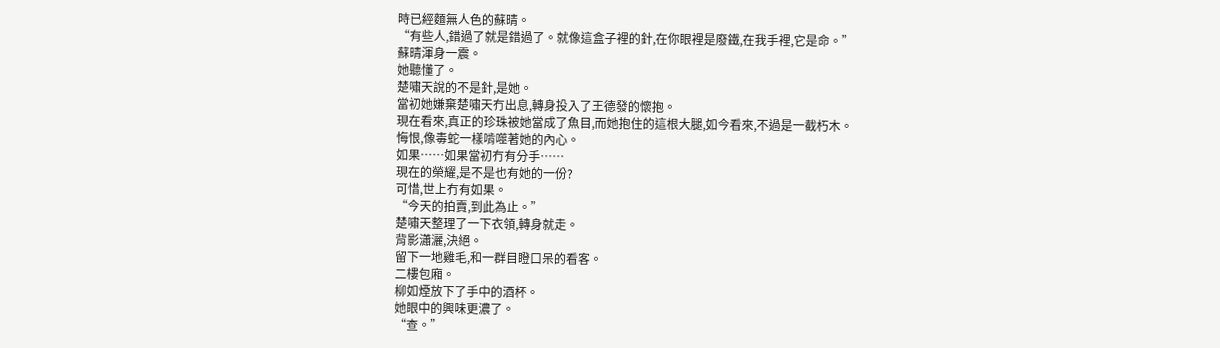時已經麵無人色的蘇晴。
“有些人,錯過了就是錯過了。就像這盒子裡的針,在你眼裡是廢鐵,在我手裡,它是命。”
蘇晴渾身一震。
她聽懂了。
楚嘯天說的不是針,是她。
當初她嫌棄楚嘯天冇出息,轉身投入了王德發的懷抱。
現在看來,真正的珍珠被她當成了魚目,而她抱住的這根大腿,如今看來,不過是一截朽木。
悔恨,像毒蛇一樣啃噬著她的內心。
如果……如果當初冇有分手……
現在的榮耀,是不是也有她的一份?
可惜,世上冇有如果。
“今天的拍賣,到此為止。”
楚嘯天整理了一下衣領,轉身就走。
背影瀟灑,決絕。
留下一地雞毛,和一群目瞪口呆的看客。
二樓包廂。
柳如煙放下了手中的酒杯。
她眼中的興味更濃了。
“查。”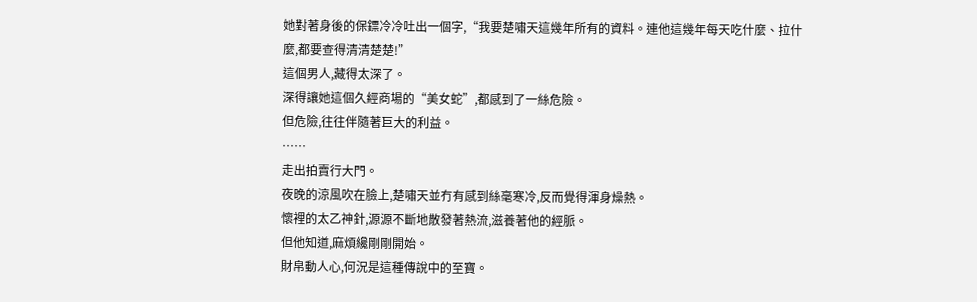她對著身後的保鏢冷冷吐出一個字,“我要楚嘯天這幾年所有的資料。連他這幾年每天吃什麼、拉什麼,都要查得清清楚楚!”
這個男人,藏得太深了。
深得讓她這個久經商場的“美女蛇”,都感到了一絲危險。
但危險,往往伴隨著巨大的利益。
……
走出拍賣行大門。
夜晚的涼風吹在臉上,楚嘯天並冇有感到絲毫寒冷,反而覺得渾身燥熱。
懷裡的太乙神針,源源不斷地散發著熱流,滋養著他的經脈。
但他知道,麻煩纔剛剛開始。
財帛動人心,何況是這種傳說中的至寶。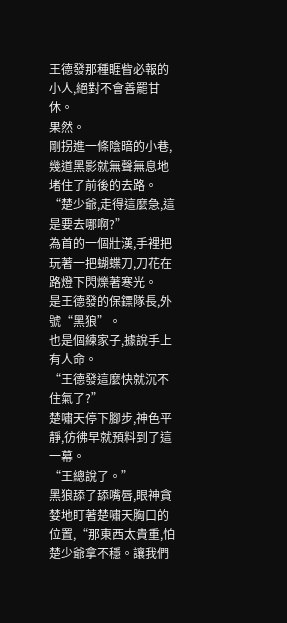王德發那種睚眥必報的小人,絕對不會善罷甘休。
果然。
剛拐進一條陰暗的小巷,幾道黑影就無聲無息地堵住了前後的去路。
“楚少爺,走得這麼急,這是要去哪啊?”
為首的一個壯漢,手裡把玩著一把蝴蝶刀,刀花在路燈下閃爍著寒光。
是王德發的保鏢隊長,外號“黑狼”。
也是個練家子,據說手上有人命。
“王德發這麼快就沉不住氣了?”
楚嘯天停下腳步,神色平靜,彷彿早就預料到了這一幕。
“王總說了。”
黑狼舔了舔嘴唇,眼神貪婪地盯著楚嘯天胸口的位置,“那東西太貴重,怕楚少爺拿不穩。讓我們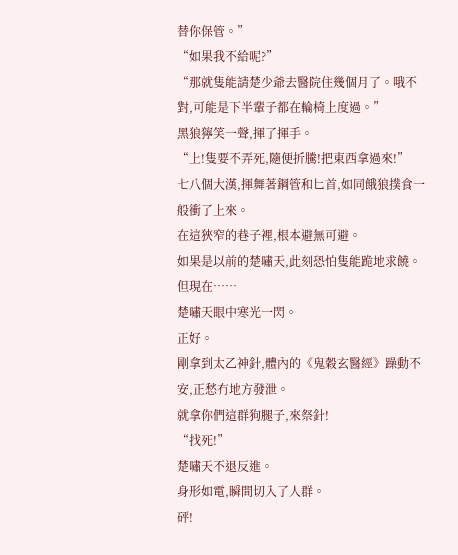替你保管。”
“如果我不給呢?”
“那就隻能請楚少爺去醫院住幾個月了。哦不對,可能是下半輩子都在輪椅上度過。”
黑狼獰笑一聲,揮了揮手。
“上!隻要不弄死,隨便折騰!把東西拿過來!”
七八個大漢,揮舞著鋼管和匕首,如同餓狼撲食一般衝了上來。
在這狹窄的巷子裡,根本避無可避。
如果是以前的楚嘯天,此刻恐怕隻能跪地求饒。
但現在……
楚嘯天眼中寒光一閃。
正好。
剛拿到太乙神針,體內的《鬼穀玄醫經》躁動不安,正愁冇地方發泄。
就拿你們這群狗腿子,來祭針!
“找死!”
楚嘯天不退反進。
身形如電,瞬間切入了人群。
砰!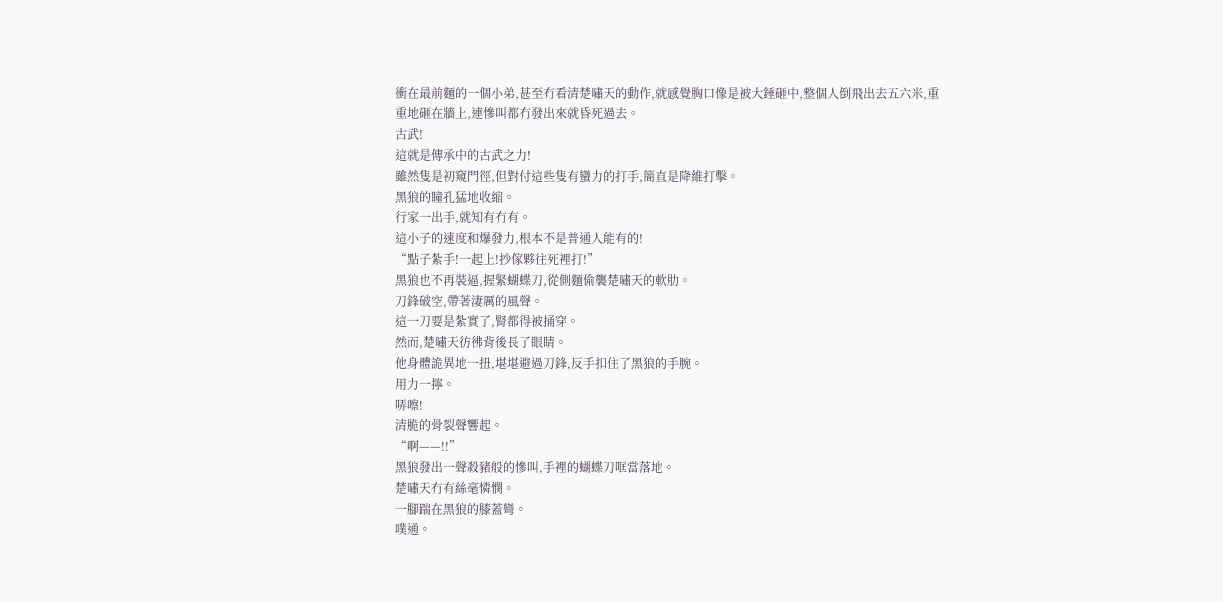衝在最前麵的一個小弟,甚至冇看清楚嘯天的動作,就感覺胸口像是被大錘砸中,整個人倒飛出去五六米,重重地砸在牆上,連慘叫都冇發出來就昏死過去。
古武!
這就是傳承中的古武之力!
雖然隻是初窺門徑,但對付這些隻有蠻力的打手,簡直是降維打擊。
黑狼的瞳孔猛地收縮。
行家一出手,就知有冇有。
這小子的速度和爆發力,根本不是普通人能有的!
“點子紮手!一起上!抄傢夥往死裡打!”
黑狼也不再裝逼,握緊蝴蝶刀,從側麵偷襲楚嘯天的軟肋。
刀鋒破空,帶著淒厲的風聲。
這一刀要是紮實了,腎都得被捅穿。
然而,楚嘯天彷彿背後長了眼睛。
他身體詭異地一扭,堪堪避過刀鋒,反手扣住了黑狼的手腕。
用力一擰。
哢嚓!
清脆的骨裂聲響起。
“啊——!!”
黑狼發出一聲殺豬般的慘叫,手裡的蝴蝶刀哐當落地。
楚嘯天冇有絲毫憐憫。
一腳踹在黑狼的膝蓋彎。
噗通。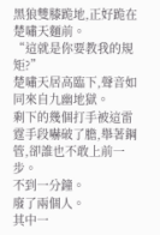黑狼雙膝跪地,正好跪在楚嘯天麵前。
“這就是你要教我的規矩?”
楚嘯天居高臨下,聲音如同來自九幽地獄。
剩下的幾個打手被這雷霆手段嚇破了膽,舉著鋼管,卻誰也不敢上前一步。
不到一分鐘。
廢了兩個人。
其中一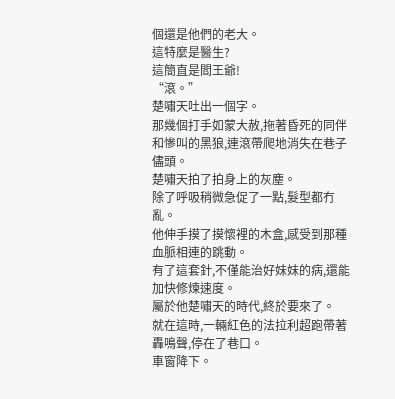個還是他們的老大。
這特麼是醫生?
這簡直是閻王爺!
“滾。”
楚嘯天吐出一個字。
那幾個打手如蒙大赦,拖著昏死的同伴和慘叫的黑狼,連滾帶爬地消失在巷子儘頭。
楚嘯天拍了拍身上的灰塵。
除了呼吸稍微急促了一點,髮型都冇亂。
他伸手摸了摸懷裡的木盒,感受到那種血脈相連的跳動。
有了這套針,不僅能治好妹妹的病,還能加快修煉速度。
屬於他楚嘯天的時代,終於要來了。
就在這時,一輛紅色的法拉利超跑帶著轟鳴聲,停在了巷口。
車窗降下。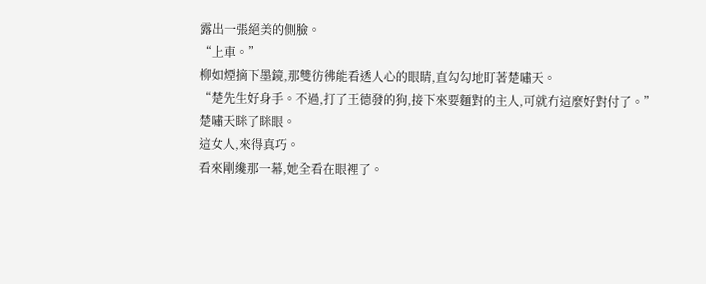露出一張絕美的側臉。
“上車。”
柳如煙摘下墨鏡,那雙彷彿能看透人心的眼睛,直勾勾地盯著楚嘯天。
“楚先生好身手。不過,打了王德發的狗,接下來要麵對的主人,可就冇這麼好對付了。”
楚嘯天眯了眯眼。
這女人,來得真巧。
看來剛纔那一幕,她全看在眼裡了。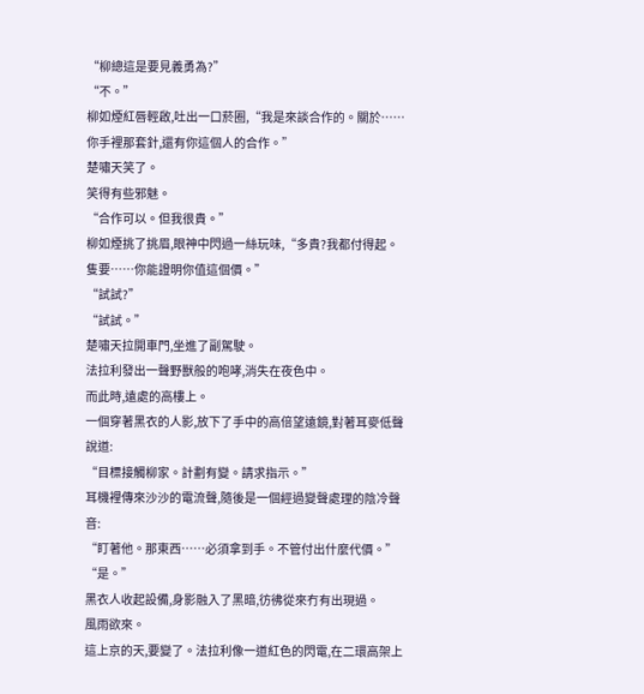“柳總這是要見義勇為?”
“不。”
柳如煙紅唇輕啟,吐出一口菸圈,“我是來談合作的。關於……你手裡那套針,還有你這個人的合作。”
楚嘯天笑了。
笑得有些邪魅。
“合作可以。但我很貴。”
柳如煙挑了挑眉,眼神中閃過一絲玩味,“多貴?我都付得起。隻要……你能證明你值這個價。”
“試試?”
“試試。”
楚嘯天拉開車門,坐進了副駕駛。
法拉利發出一聲野獸般的咆哮,消失在夜色中。
而此時,遠處的高樓上。
一個穿著黑衣的人影,放下了手中的高倍望遠鏡,對著耳麥低聲說道:
“目標接觸柳家。計劃有變。請求指示。”
耳機裡傳來沙沙的電流聲,隨後是一個經過變聲處理的陰冷聲音:
“盯著他。那東西……必須拿到手。不管付出什麼代價。”
“是。”
黑衣人收起設備,身影融入了黑暗,彷彿從來冇有出現過。
風雨欲來。
這上京的天,要變了。法拉利像一道紅色的閃電,在二環高架上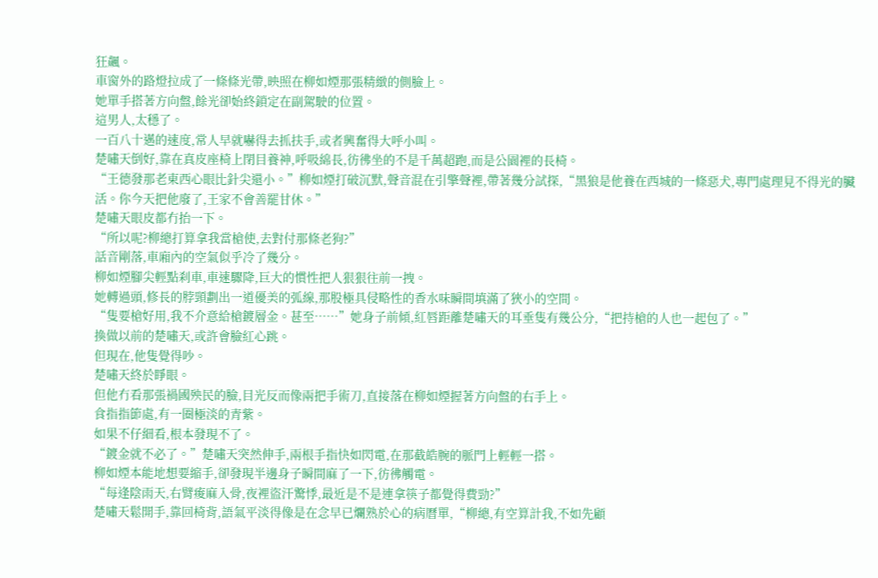狂飆。
車窗外的路燈拉成了一條條光帶,映照在柳如煙那張精緻的側臉上。
她單手搭著方向盤,餘光卻始終鎖定在副駕駛的位置。
這男人,太穩了。
一百八十邁的速度,常人早就嚇得去抓扶手,或者興奮得大呼小叫。
楚嘯天倒好,靠在真皮座椅上閉目養神,呼吸綿長,彷彿坐的不是千萬超跑,而是公園裡的長椅。
“王德發那老東西心眼比針尖還小。”柳如煙打破沉默,聲音混在引擎聲裡,帶著幾分試探,“黑狼是他養在西城的一條惡犬,專門處理見不得光的臟活。你今天把他廢了,王家不會善罷甘休。”
楚嘯天眼皮都冇抬一下。
“所以呢?柳總打算拿我當槍使,去對付那條老狗?”
話音剛落,車廂內的空氣似乎冷了幾分。
柳如煙腳尖輕點刹車,車速驟降,巨大的慣性把人狠狠往前一拽。
她轉過頭,修長的脖頸劃出一道優美的弧線,那股極具侵略性的香水味瞬間填滿了狹小的空間。
“隻要槍好用,我不介意給槍鍍層金。甚至……”她身子前傾,紅唇距離楚嘯天的耳垂隻有幾公分,“把持槍的人也一起包了。”
換做以前的楚嘯天,或許會臉紅心跳。
但現在,他隻覺得吵。
楚嘯天終於睜眼。
但他冇看那張禍國殃民的臉,目光反而像兩把手術刀,直接落在柳如煙握著方向盤的右手上。
食指指節處,有一圈極淡的青紫。
如果不仔細看,根本發現不了。
“鍍金就不必了。”楚嘯天突然伸手,兩根手指快如閃電,在那截皓腕的脈門上輕輕一搭。
柳如煙本能地想要縮手,卻發現半邊身子瞬間麻了一下,彷彿觸電。
“每逢陰雨天,右臂痠麻入骨,夜裡盜汗驚悸,最近是不是連拿筷子都覺得費勁?”
楚嘯天鬆開手,靠回椅背,語氣平淡得像是在念早已爛熟於心的病曆單,“柳總,有空算計我,不如先顧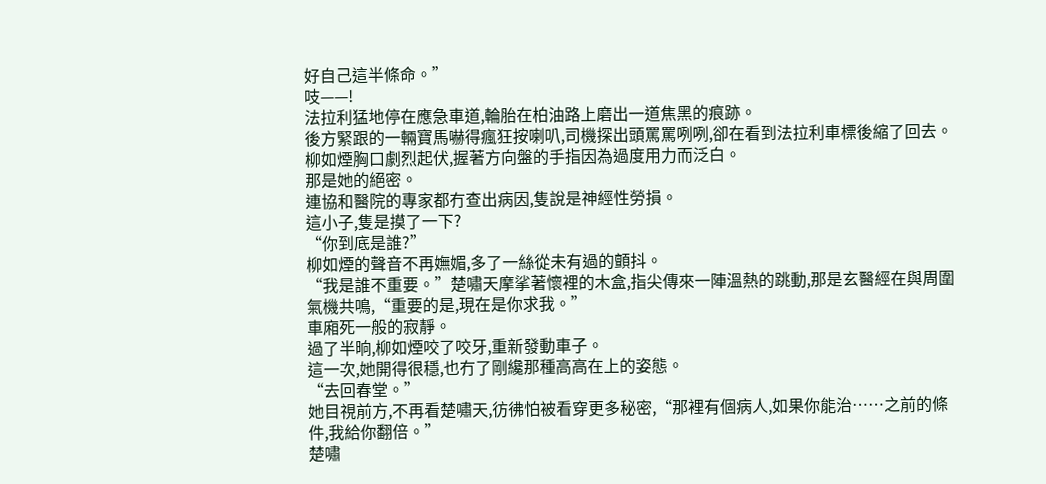好自己這半條命。”
吱——!
法拉利猛地停在應急車道,輪胎在柏油路上磨出一道焦黑的痕跡。
後方緊跟的一輛寶馬嚇得瘋狂按喇叭,司機探出頭罵罵咧咧,卻在看到法拉利車標後縮了回去。
柳如煙胸口劇烈起伏,握著方向盤的手指因為過度用力而泛白。
那是她的絕密。
連協和醫院的專家都冇查出病因,隻說是神經性勞損。
這小子,隻是摸了一下?
“你到底是誰?”
柳如煙的聲音不再嫵媚,多了一絲從未有過的顫抖。
“我是誰不重要。”楚嘯天摩挲著懷裡的木盒,指尖傳來一陣溫熱的跳動,那是玄醫經在與周圍氣機共鳴,“重要的是,現在是你求我。”
車廂死一般的寂靜。
過了半晌,柳如煙咬了咬牙,重新發動車子。
這一次,她開得很穩,也冇了剛纔那種高高在上的姿態。
“去回春堂。”
她目視前方,不再看楚嘯天,彷彿怕被看穿更多秘密,“那裡有個病人,如果你能治……之前的條件,我給你翻倍。”
楚嘯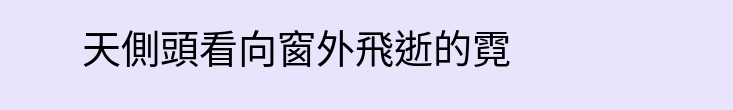天側頭看向窗外飛逝的霓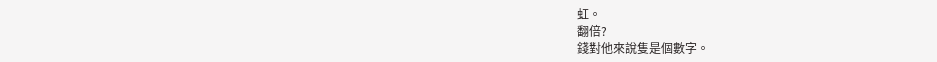虹。
翻倍?
錢對他來說隻是個數字。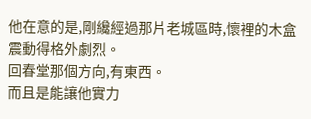他在意的是,剛纔經過那片老城區時,懷裡的木盒震動得格外劇烈。
回春堂那個方向,有東西。
而且是能讓他實力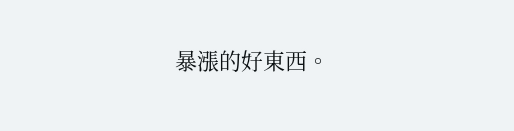暴漲的好東西。